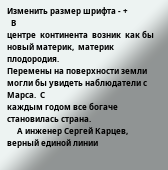Изменить размер шрифта - +
  В
центре  континента  возник  как бы новый материк,  материк плодородия.
Перемены на поверхности земли могли бы увидеть наблюдатели с Марса.  С
каждым годом все богаче становилась страна.
     А инженер Сергей Карцев, верный единой линии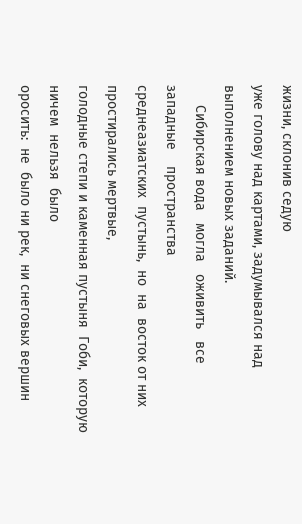жизни, склонив седую
уже голову над картами, задумывался над выполнением новых заданий.
     Сибирская вода   могла   оживить   все   западные    пространства
среднеазиатских  пустынь,  но  на  восток от них простирались мертвые,
голодные степи и каменная пустыня  Гоби,  которую  ничем  нельзя  было
оросить:  не  было ни рек,  ни снеговых вершин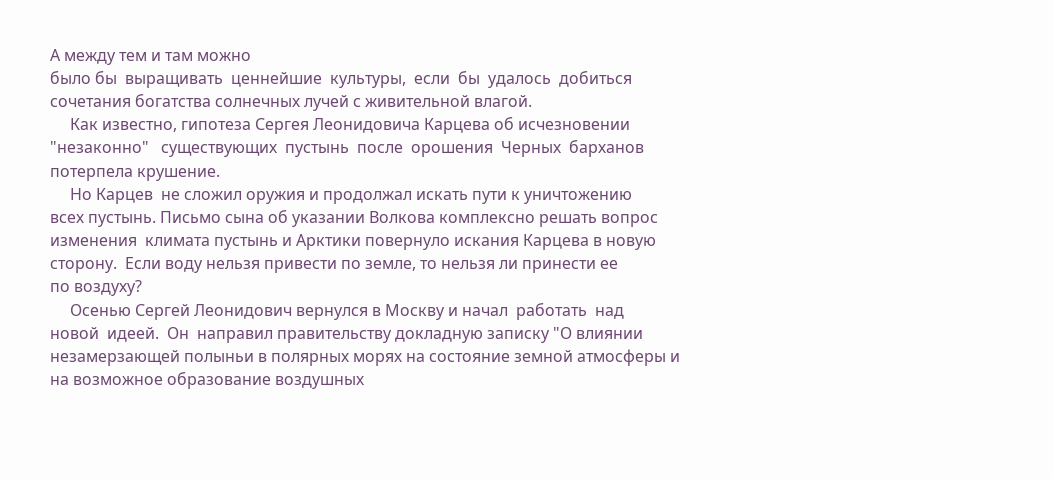А между тем и там можно
было бы  выращивать  ценнейшие  культуры,  если  бы  удалось  добиться
сочетания богатства солнечных лучей с живительной влагой.
     Как известно, гипотеза Сергея Леонидовича Карцева об исчезновении
"незаконно"   существующих  пустынь  после  орошения  Черных  барханов
потерпела крушение.
     Но Карцев  не сложил оружия и продолжал искать пути к уничтожению
всех пустынь. Письмо сына об указании Волкова комплексно решать вопрос
изменения  климата пустынь и Арктики повернуло искания Карцева в новую
сторону.  Если воду нельзя привести по земле, то нельзя ли принести ее
по воздуху?
     Осенью Сергей Леонидович вернулся в Москву и начал  работать  над
новой  идеей.  Он  направил правительству докладную записку "О влиянии
незамерзающей полыньи в полярных морях на состояние земной атмосферы и
на возможное образование воздушных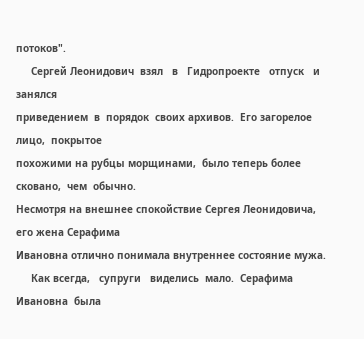потоков".
     Сергей Леонидович  взял   в   Гидропроекте   отпуск   и   занялся
приведением  в  порядок  своих архивов.  Его загорелое лицо,  покрытое
похожими на рубцы морщинами,  было теперь более сковано,  чем  обычно.
Несмотря на внешнее спокойствие Сергея Леонидовича,  его жена Серафима
Ивановна отлично понимала внутреннее состояние мужа.
     Как всегда,   супруги   виделись  мало.  Серафима  Ивановна  была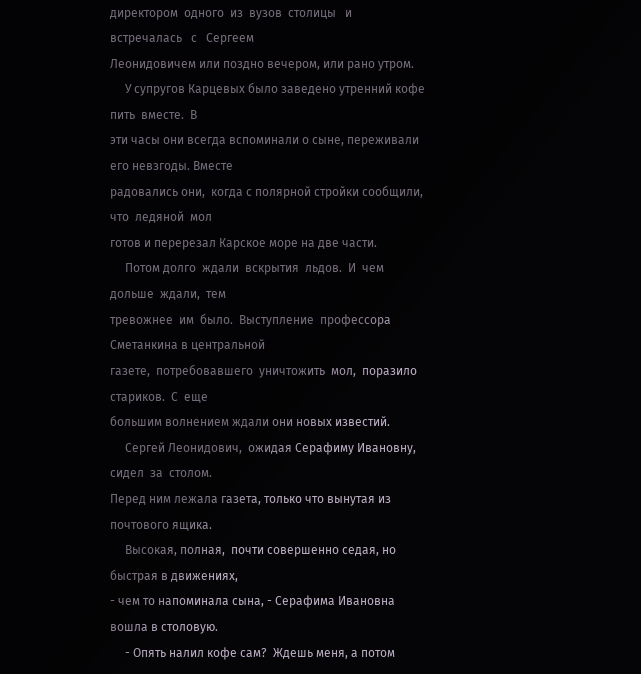директором  одного  из  вузов  столицы   и   встречалась   с   Сергеем
Леонидовичем или поздно вечером, или рано утром.
     У супругов Карцевых было заведено утренний кофе  пить  вместе.  В
эти часы они всегда вспоминали о сыне, переживали его невзгоды. Вместе
радовались они,  когда с полярной стройки сообщили,  что  ледяной  мол
готов и перерезал Карское море на две части.
     Потом долго  ждали  вскрытия  льдов.  И  чем  дольше  ждали,  тем
тревожнее  им  было.  Выступление  профессора Сметанкина в центральной
газете,  потребовавшего  уничтожить  мол,  поразило  стариков.  С  еще
большим волнением ждали они новых известий.
     Сергей Леонидович,  ожидая Серафиму Ивановну,  сидел  за  столом.
Перед ним лежала газета, только что вынутая из почтового ящика.
     Высокая, полная,  почти совершенно седая, но быстрая в движениях,
- чем то напоминала сына, - Серафима Ивановна вошла в столовую.
     - Опять налил кофе сам?  Ждешь меня, а потом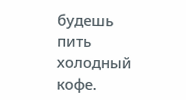будешь пить холодный
кофе.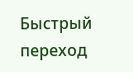Быстрый переход